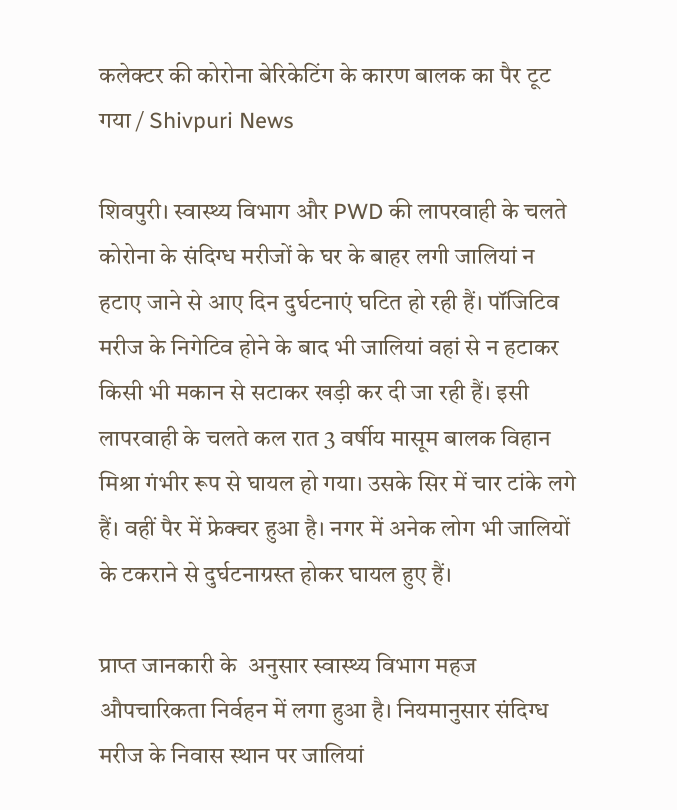कलेक्टर की कोरोना बेरिकेटिंग के कारण बालक का पैर टूट गया / Shivpuri News

शिवपुरी। स्वास्थ्य विभाग और PWD की लापरवाही के चलते कोरोना के संदिग्ध मरीजों के घर के बाहर लगी जालियां न हटाए जाने से आए दिन दुर्घटनाएं घटित हो रही हैं। पॉजिटिव मरीज के निगेटिव होने के बाद भी जालियां वहां से न हटाकर किसी भी मकान से सटाकर खड़ी कर दी जा रही हैं। इसी लापरवाही के चलते कल रात 3 वर्षीय मासूम बालक विहान मिश्रा गंभीर रूप से घायल हो गया। उसके सिर में चार टांके लगे हैं। वहीं पैर में फ्रेक्चर हुआ है। नगर में अनेक लोग भी जालियों के टकराने से दुर्घटनाग्रस्त होकर घायल हुए हैं।

प्राप्त जानकारी के  अनुसार स्वास्थ्य विभाग महज औपचारिकता निर्वहन में लगा हुआ है। नियमानुसार संदिग्ध मरीज के निवास स्थान पर जालियां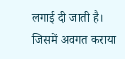लगाई दी जाती है। जिसमें अवगत कराया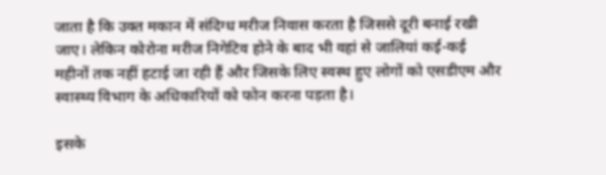जाता है कि उक्त मकान में संदिग्ध मरीज निवास करता है जिससे दूरी बनाई रखी जाए। लेकिन कोरोना मरीज निगेटिव होने के बाद भी वहां से जालियां कई-कई महीनों तक नहीं हटाई जा रही हैं और जिसके लिए स्वस्थ हुए लोगों को एसडीएम और स्वास्थ्य विभाग के अधिकारियों को फोन करना पड़ता है।

इसके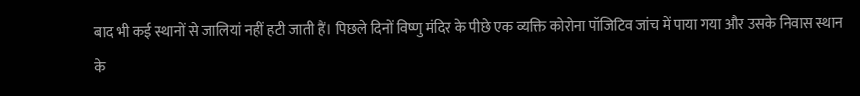बाद भी कई स्थानों से जालियां नहीं हटी जाती हैं। पिछले दिनों विष्णु मंदिर के पीछे एक व्यक्ति कोरोना पॉजिटिव जांच में पाया गया और उसके निवास स्थान के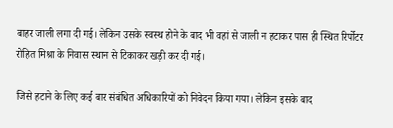बाहर जाली लगा दी गई। लेकिन उसके स्वस्थ होने के बाद भी वहां से जाली न हटाकर पास ही स्थित रिर्पोटर रोहित मिश्रा के निवास स्थान से टिकाकर खड़ी कर दी गई।

जिसे हटाने के लिए कई बार संबंधित अधिकारियों को निवेदन किया गया। लेकिन इसके बाद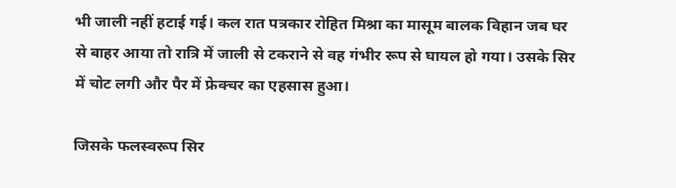भी जाली नहीं हटाई गई। कल रात पत्रकार रोहित मिश्रा का मासूम बालक विहान जब घर से बाहर आया तो रात्रि में जाली से टकराने से वह गंभीर रूप से घायल हो गया। उसके सिर में चोट लगी और पैर में फ्रेक्चर का एहसास हुआ।

जिसके फलस्वरूप सिर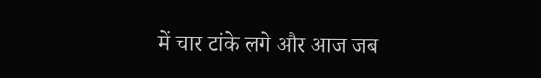में चार टांके लगे और आज जब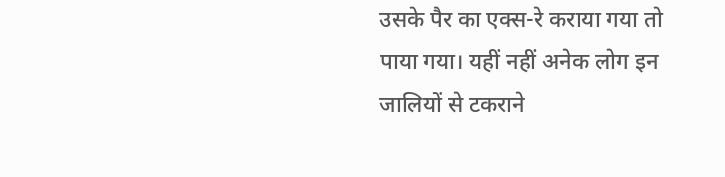उसके पैर का एक्स-रे कराया गया तो पाया गया। यहीं नहीं अनेक लोग इन जालियों से टकराने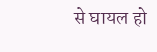से घायल हो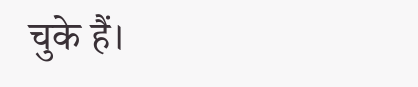चुके हैं।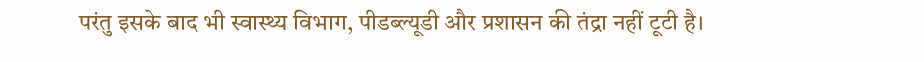परंतु इसके बाद भी स्वास्थ्य विभाग, पीडब्ल्यूडी और प्रशासन की तंद्रा नहीं टूटी है।